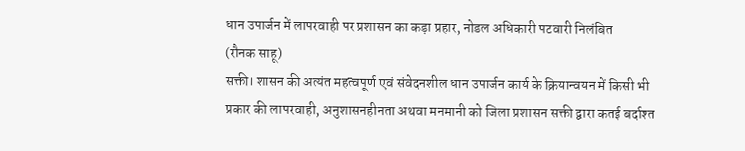धान उपार्जन में लापरवाही पर प्रशासन का कड़ा प्रहार, नोडल अधिकारी पटवारी निलंबित
(रौनक साहू)
सक्ती। शासन की अत्यंत महत्वपूर्ण एवं संवेदनशील धान उपार्जन कार्य के क्रियान्वयन में किसी भी प्रकार की लापरवाही, अनुशासनहीनता अथवा मनमानी को जिला प्रशासन सक्ती द्वारा कतई बर्दाश्त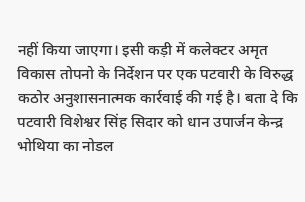नहीं किया जाएगा। इसी कड़ी में कलेक्टर अमृत विकास तोपनो के निर्देशन पर एक पटवारी के विरुद्ध कठोर अनुशासनात्मक कार्रवाई की गई है। बता दे कि पटवारी विशेश्वर सिंह सिदार को धान उपार्जन केन्द्र भोथिया का नोडल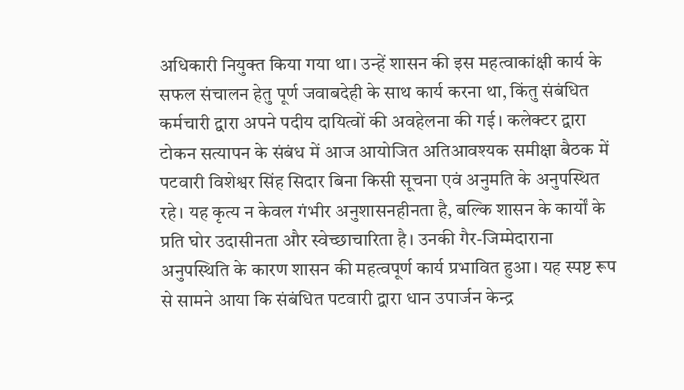अधिकारी नियुक्त किया गया था। उन्हें शासन की इस महत्वाकांक्षी कार्य के सफल संचालन हेतु पूर्ण जवाबदेही के साथ कार्य करना था, किंतु संबंधित कर्मचारी द्वारा अपने पदीय दायित्वों की अवहेलना की गई। कलेक्टर द्वारा टोकन सत्यापन के संबंध में आज आयोजित अतिआवश्यक समीक्षा बैठक में पटवारी विशेश्वर सिंह सिदार बिना किसी सूचना एवं अनुमति के अनुपस्थित रहे। यह कृत्य न केवल गंभीर अनुशासनहीनता है, बल्कि शासन के कार्यों के प्रति घोर उदासीनता और स्वेच्छाचारिता है। उनकी गैर-जिम्मेदाराना अनुपस्थिति के कारण शासन की महत्वपूर्ण कार्य प्रभावित हुआ। यह स्पष्ट रूप से सामने आया कि संबंधित पटवारी द्वारा धान उपार्जन केन्द्र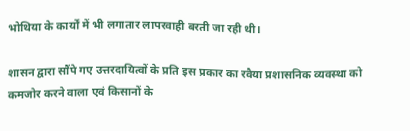भोथिया के कार्यों में भी लगातार लापरवाही बरती जा रही थी।

शासन द्वारा सौंपे गए उत्तरदायित्वों के प्रति इस प्रकार का रवैया प्रशासनिक व्यवस्था को कमजोर करने वाला एवं किसानों के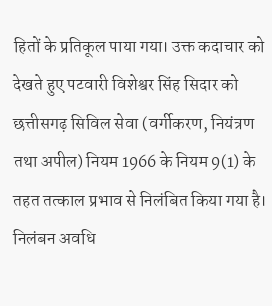हितों के प्रतिकूल पाया गया। उक्त कदाचार को देखते हुए पटवारी विशेश्वर सिंह सिदार को छत्तीसगढ़ सिविल सेवा (वर्गीकरण, नियंत्रण तथा अपील) नियम 1966 के नियम 9(1) के तहत तत्काल प्रभाव से निलंबित किया गया है। निलंबन अवधि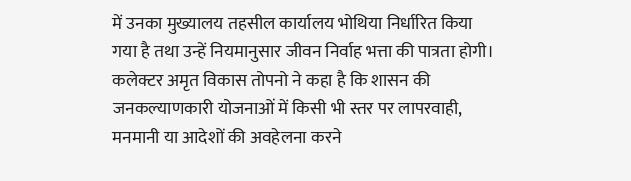में उनका मुख्यालय तहसील कार्यालय भोथिया निर्धारित किया गया है तथा उन्हें नियमानुसार जीवन निर्वाह भत्ता की पात्रता होगी। कलेक्टर अमृत विकास तोपनो ने कहा है कि शासन की जनकल्याणकारी योजनाओं में किसी भी स्तर पर लापरवाही, मनमानी या आदेशों की अवहेलना करने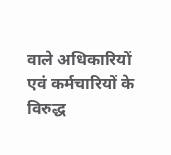वाले अधिकारियों एवं कर्मचारियों के विरुद्ध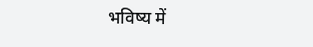भविष्य में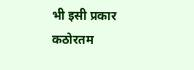भी इसी प्रकार कठोरतम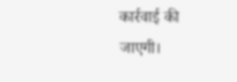कार्रवाई की जाएगी।